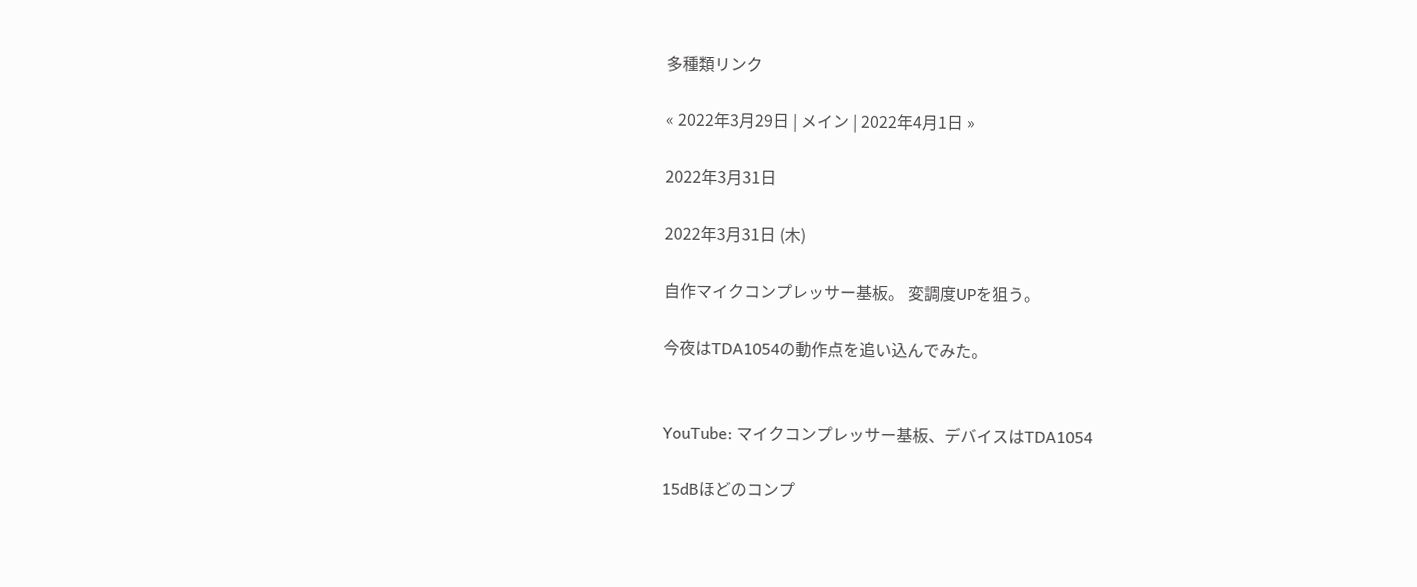多種類リンク

« 2022年3月29日 | メイン | 2022年4月1日 »

2022年3月31日

2022年3月31日 (木)

自作マイクコンプレッサー基板。 変調度UPを狙う。

今夜はTDA1054の動作点を追い込んでみた。


YouTube: マイクコンプレッサー基板、デバイスはTDA1054

15dBほどのコンプ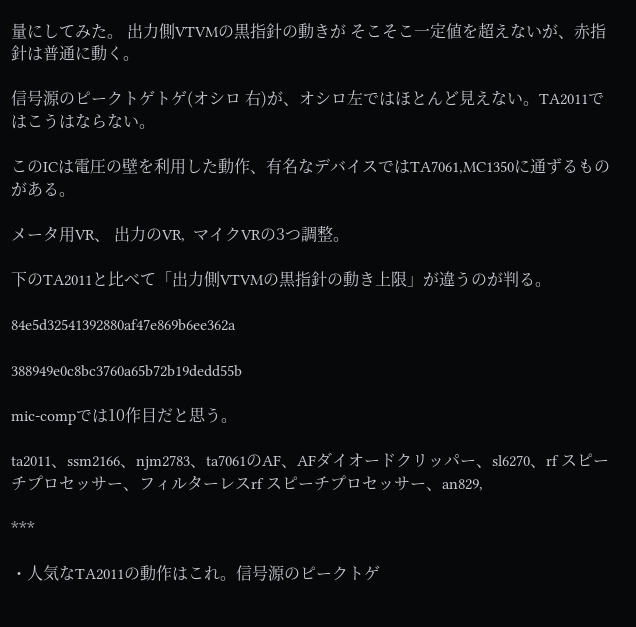量にしてみた。 出力側VTVMの黒指針の動きが そこそこ一定値を超えないが、赤指針は普通に動く。

信号源のピークトゲトゲ(オシロ 右)が、オシロ左ではほとんど見えない。TA2011ではこうはならない。

このICは電圧の壁を利用した動作、有名なデバイスではTA7061,MC1350に通ずるものがある。

メータ用VR、 出力のVR,  マイクVRの3つ調整。

下のTA2011と比べて「出力側VTVMの黒指針の動き上限」が違うのが判る。

84e5d32541392880af47e869b6ee362a

388949e0c8bc3760a65b72b19dedd55b

mic-compでは10作目だと思う。

ta2011、ssm2166、njm2783、ta7061のAF、AFダイオードクリッパー、sl6270、rf スピーチプロセッサー、フィルターレスrf スピーチプロセッサー、an829,

***

・人気なTA2011の動作はこれ。信号源のピークトゲ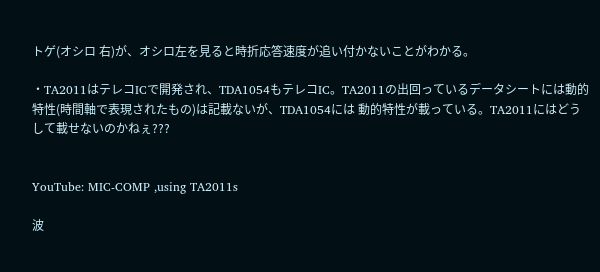トゲ(オシロ 右)が、オシロ左を見ると時折応答速度が追い付かないことがわかる。

・TA2011はテレコICで開発され、TDA1054もテレコIC。TA2011の出回っているデータシートには動的特性(時間軸で表現されたもの)は記載ないが、TDA1054には 動的特性が載っている。TA2011にはどうして載せないのかねぇ???


YouTube: MIC-COMP ,using TA2011s

波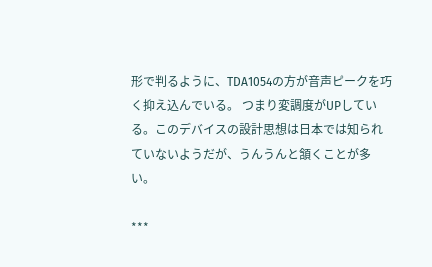形で判るように、TDA1054の方が音声ピークを巧く抑え込んでいる。 つまり変調度がUPしている。このデバイスの設計思想は日本では知られていないようだが、うんうんと頷くことが多い。

***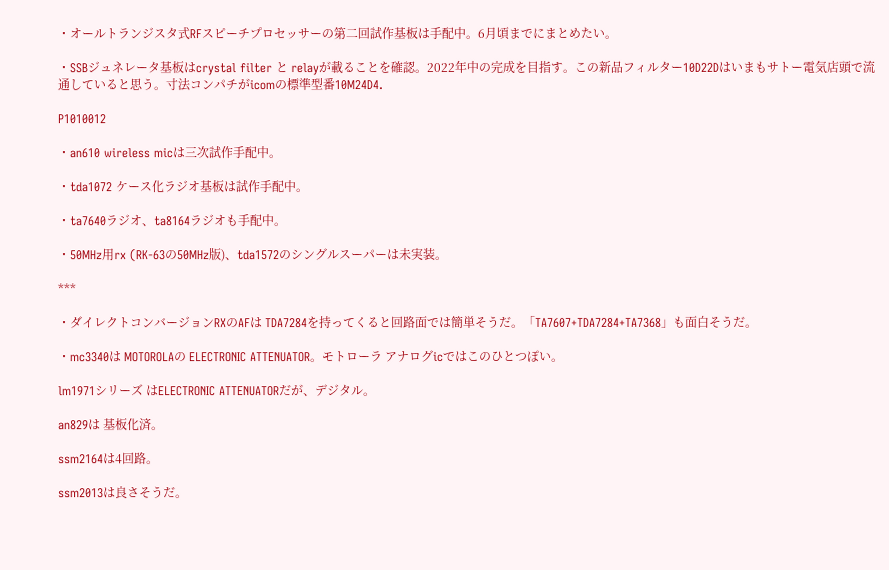・オールトランジスタ式RFスピーチプロセッサーの第二回試作基板は手配中。6月頃までにまとめたい。

・SSBジュネレータ基板はcrystal filter と relayが載ることを確認。2022年中の完成を目指す。この新品フィルター10D22Dはいまもサトー電気店頭で流通していると思う。寸法コンパチがicomの標準型番10M24D4.

P1010012

・an610 wireless micは三次試作手配中。

・tda1072 ケース化ラジオ基板は試作手配中。

・ta7640ラジオ、ta8164ラジオも手配中。

・50MHz用rx (RK-63の50MHz版)、tda1572のシングルスーパーは未実装。

***

・ダイレクトコンバージョンRXのAFは TDA7284を持ってくると回路面では簡単そうだ。「TA7607+TDA7284+TA7368」も面白そうだ。

・mc3340は MOTOROLAの ELECTRONIC ATTENUATOR。モトローラ アナログicではこのひとつぽい。

lm1971シリーズ はELECTRONIC ATTENUATORだが、デジタル。

an829は 基板化済。

ssm2164は4回路。

ssm2013は良さそうだ。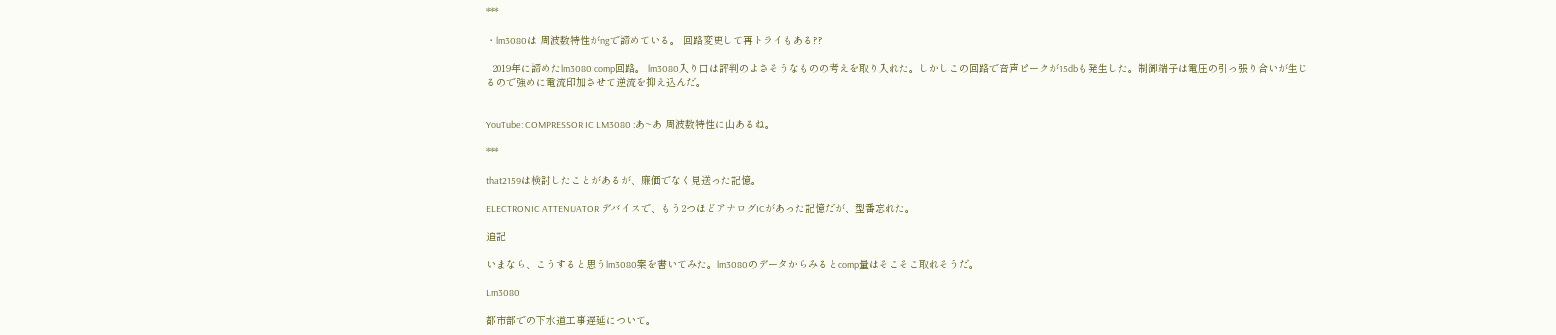***

・lm3080は 周波数特性がngで諦めている。 回路変更して再トライもある??

  2019年に諦めたlm3080 comp回路。 lm3080入り口は評判のよさそうなものの考えを取り入れた。しかしこの回路で音声ピークが15dbも発生した。制御端子は電圧の引っ張り合いが生じるので強めに電流印加させて逆流を抑え込んだ。


YouTube: COMPRESSOR IC LM3080 :あ~あ 周波数特性に山あるね。

***

that2159は検討したことがあるが、廉価でなく見送った記憶。

ELECTRONIC ATTENUATOR デバイスで、もう2つほどアナログICがあった記憶だが、型番忘れた。

追記

いまなら、こうすると思うlm3080案を書いてみた。lm3080のデータからみるとcomp量はそこそこ取れそうだ。

Lm3080

都市部での下水道工事遅延について。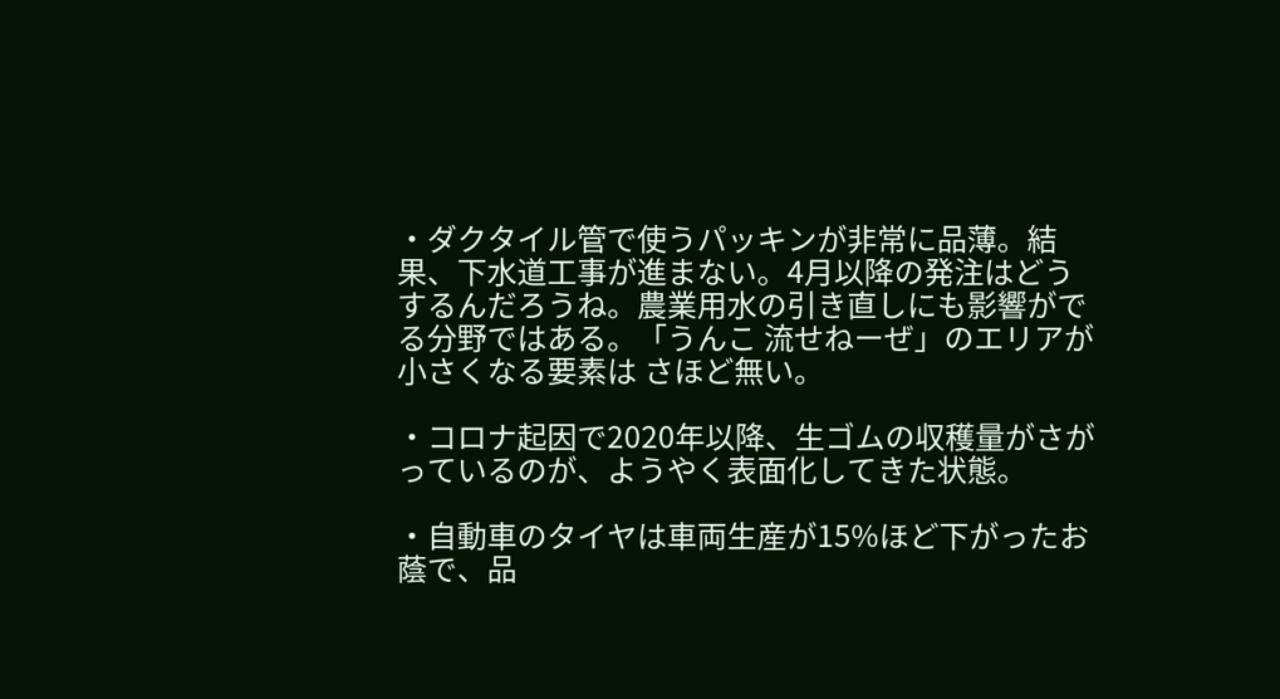・ダクタイル管で使うパッキンが非常に品薄。結果、下水道工事が進まない。4月以降の発注はどうするんだろうね。農業用水の引き直しにも影響がでる分野ではある。「うんこ 流せねーぜ」のエリアが小さくなる要素は さほど無い。

・コロナ起因で2020年以降、生ゴムの収穫量がさがっているのが、ようやく表面化してきた状態。

・自動車のタイヤは車両生産が15%ほど下がったお蔭で、品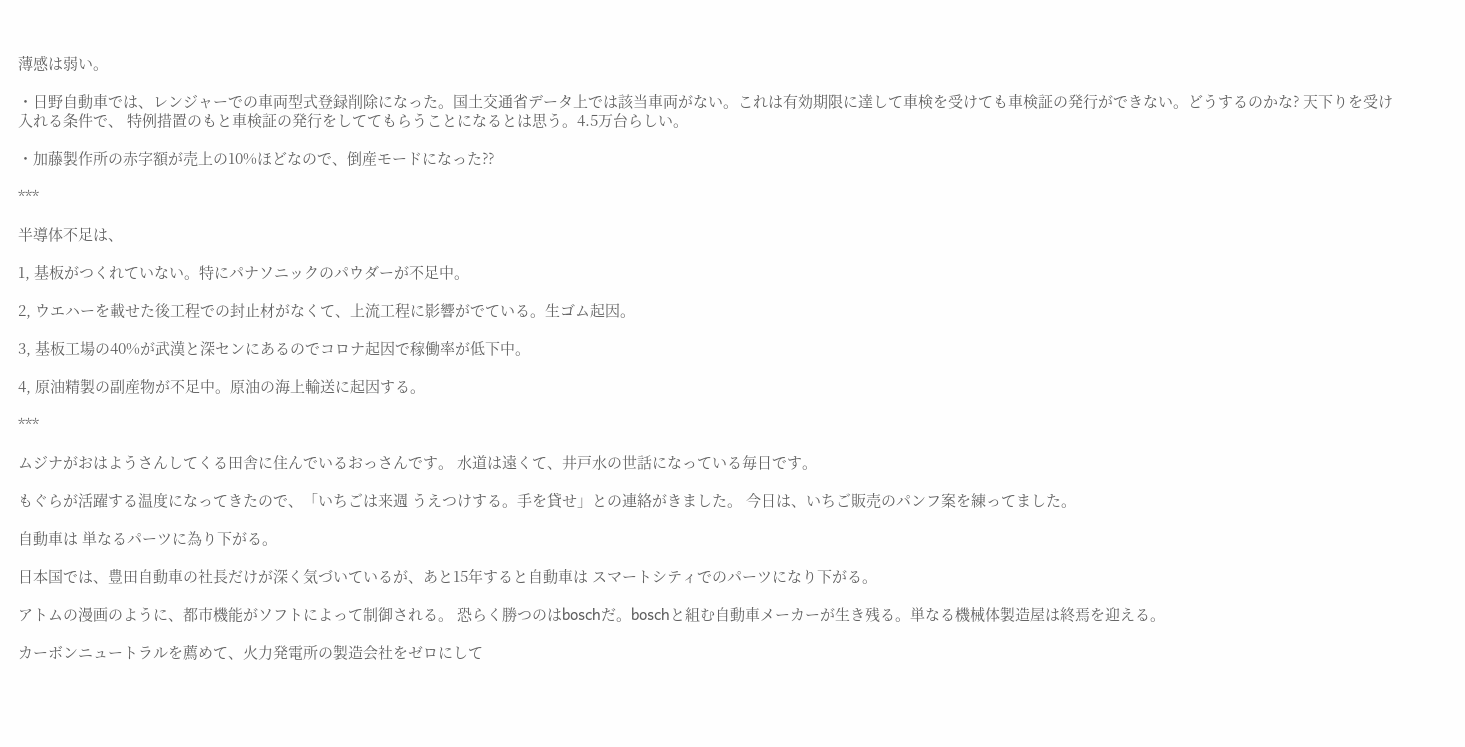薄感は弱い。

・日野自動車では、レンジャーでの車両型式登録削除になった。国土交通省データ上では該当車両がない。これは有効期限に達して車検を受けても車検証の発行ができない。どうするのかな? 天下りを受け入れる条件で、 特例措置のもと車検証の発行をしててもらうことになるとは思う。4.5万台らしい。

・加藤製作所の赤字額が売上の10%ほどなので、倒産モードになった??

***

半導体不足は、

1, 基板がつくれていない。特にパナソニックのパウダーが不足中。

2, ウエハーを載せた後工程での封止材がなくて、上流工程に影響がでている。生ゴム起因。

3, 基板工場の40%が武漢と深センにあるのでコロナ起因で稼働率が低下中。

4, 原油精製の副産物が不足中。原油の海上輸送に起因する。

***

ムジナがおはようさんしてくる田舎に住んでいるおっさんです。 水道は遠くて、井戸水の世話になっている毎日です。

もぐらが活躍する温度になってきたので、「いちごは来週 うえつけする。手を貸せ」との連絡がきました。 今日は、いちご販売のパンフ案を練ってました。

自動車は 単なるパーツに為り下がる。

日本国では、豊田自動車の社長だけが深く気づいているが、あと15年すると自動車は スマートシティでのパーツになり下がる。

アトムの漫画のように、都市機能がソフトによって制御される。 恐らく勝つのはboschだ。boschと組む自動車メーカーが生き残る。単なる機械体製造屋は終焉を迎える。

カーボンニュートラルを薦めて、火力発電所の製造会社をゼロにして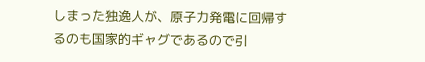しまった独逸人が、原子力発電に回帰するのも国家的ギャグであるので引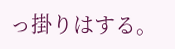っ掛りはする。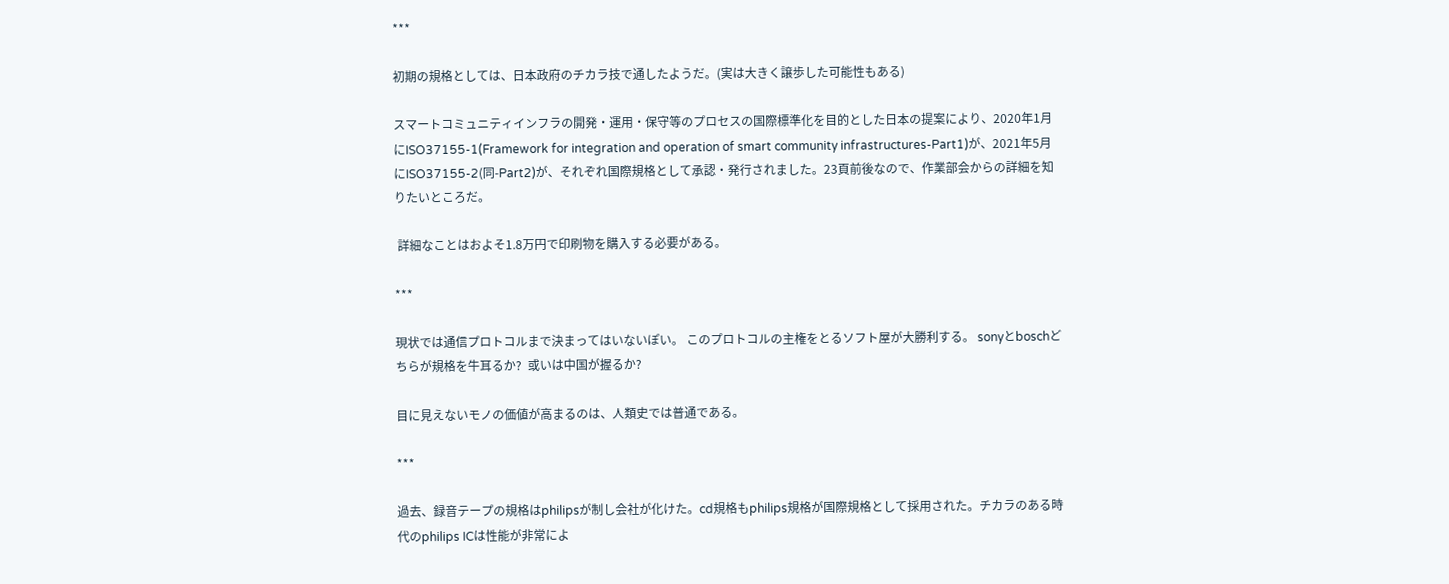***

初期の規格としては、日本政府のチカラ技で通したようだ。(実は大きく譲歩した可能性もある)

スマートコミュニティインフラの開発・運用・保守等のプロセスの国際標準化を目的とした日本の提案により、2020年1月にISO37155-1(Framework for integration and operation of smart community infrastructures-Part1)が、2021年5月にISO37155-2(同-Part2)が、それぞれ国際規格として承認・発行されました。23頁前後なので、作業部会からの詳細を知りたいところだ。

 詳細なことはおよそ1.8万円で印刷物を購入する必要がある。

***

現状では通信プロトコルまで決まってはいないぽい。 このプロトコルの主権をとるソフト屋が大勝利する。 sonyとboschどちらが規格を牛耳るか?  或いは中国が握るか?

目に見えないモノの価値が高まるのは、人類史では普通である。

***

過去、録音テープの規格はphilipsが制し会社が化けた。cd規格もphilips規格が国際規格として採用された。チカラのある時代のphilips ICは性能が非常によ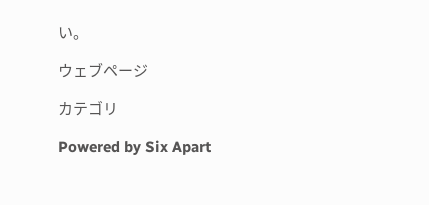い。

ウェブページ

カテゴリ

Powered by Six Apart